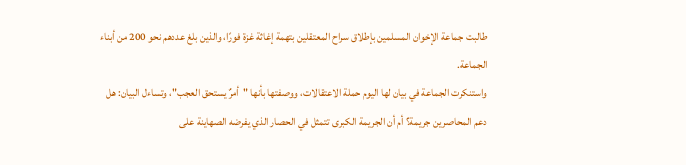طالبت جماعة الإخوان المسلمين بإطلاق سراح المعتقلين بتهمة إغاثة غزة فورًا، والذين بلغ عددهم نحو 200 من أبناء الجماعة.
واستنكرت الجماعة في بيان لها اليوم حملة الاعتقالات، ووصفتها بأنها "أمرٌ يستحق العجب"، وتساءل البيان: هل دعم المحاصرين جريمة؟ أم أن الجريمة الكبرى تتمثل في الحصار الذي يفرضه الصهاينة على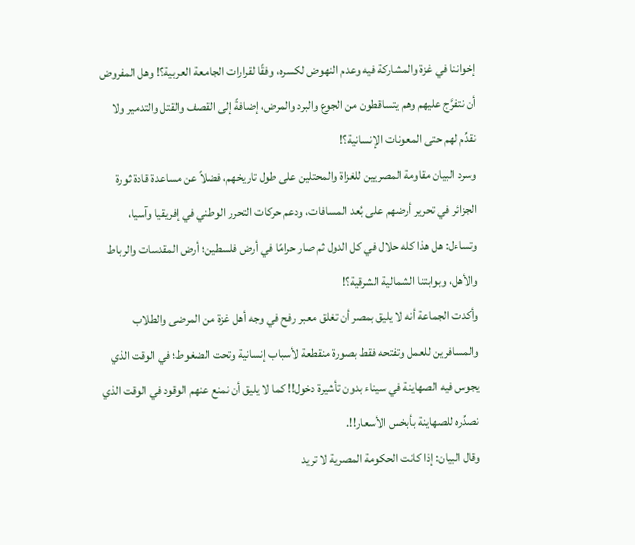إخواننا في غزة والمشاركة فيه وعدم النهوض لكسره، وفقًا لقرارات الجامعة العربية؟! وهل المفروض أن نتفرَّج عليهم وهم يتساقطون من الجوع والبرد والمرض، إضافةً إلى القصف والقتل والتدمير ولا نقدِّم لهم حتى المعونات الإنسانية؟!
وسرد البيان مقاومة المصريين للغزاة والمحتلين على طول تاريخهم، فضلاً عن مساعدة قادة ثورة الجزائر في تحرير أرضهم على بُعد المسافات، ودعم حركات التحرر الوطني في إفريقيا وآسيا، وتساءل: هل هذا كله حلال في كل الدول ثم صار حرامًا في أرض فلسطين؛ أرض المقدسات والرباط والأهل، وبوابتنا الشمالية الشرقية؟!
وأكدت الجماعة أنه لا يليق بمصر أن تغلق معبر رفح في وجه أهل غزة من المرضى والطلاب والمسافرين للعمل وتفتحه فقط بصورة منقطعة لأسباب إنسانية وتحت الضغوط؛ في الوقت الذي يجوس فيه الصهاينة في سيناء بدون تأشيرة دخول!! كما لا يليق أن نمنع عنهم الوقود في الوقت الذي نصدِّره للصهاينة بأبخس الأسعار!!.
وقال البيان: إذا كانت الحكومة المصرية لا تريد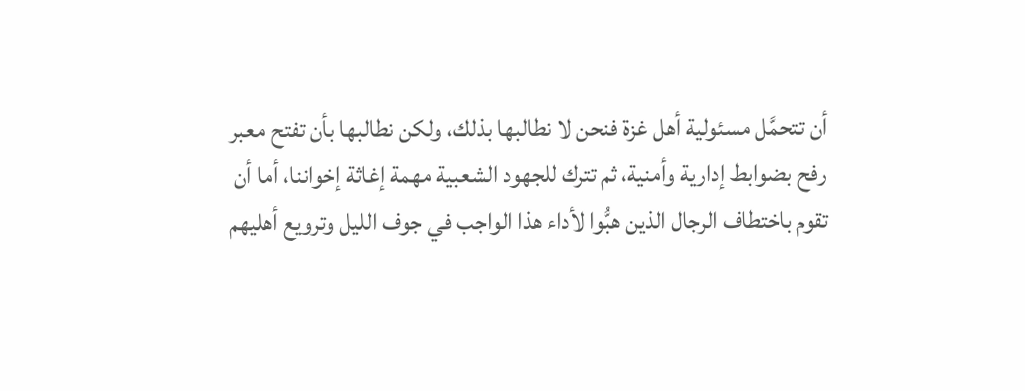أن تتحمَّل مسئولية أهل غزة فنحن لا نطالبها بذلك، ولكن نطالبها بأن تفتح معبر رفح بضوابط إدارية وأمنية، ثم تترك للجهود الشعبية مهمة إغاثة إخواننا، أما أن تقوم باختطاف الرجال الذين هبُّوا لأداء هذا الواجب في جوف الليل وترويع أهليهم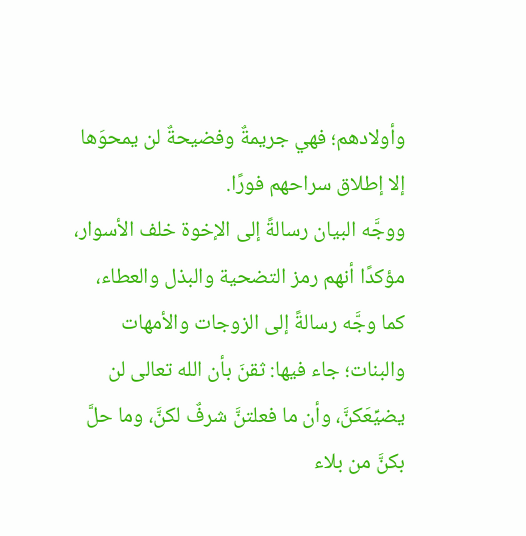وأولادهم؛ فهي جريمةٌ وفضيحةٌ لن يمحوَها إلا إطلاق سراحهم فورًا.
ووجَّه البيان رسالةً إلى الإخوة خلف الأسوار، مؤكدًا أنهم رمز التضحية والبذل والعطاء، كما وجَّه رسالةً إلى الزوجات والأمهات والبنات؛ جاء فيها: ثقنَ بأن الله تعالى لن يضيِّعَكنَّ، وأن ما فعلتنَّ شرفٌ لكنَّ، وما حلَّ بكنَّ من بلاء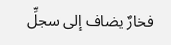فخارٌ يضاف إلى سجلِّ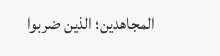المجاهدين؛ الذين ضربوا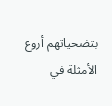بتضحياتهم أروع الأمثلة في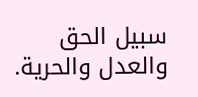سبيل الحق والعدل والحرية.